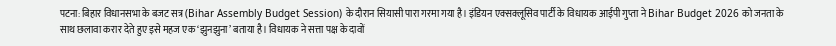पटना: बिहार विधानसभा के बजट सत्र (Bihar Assembly Budget Session) के दौरान सियासी पारा गरमा गया है। इंडियन एक्सक्लूसिव पार्टी के विधायक आईपी गुप्ता ने Bihar Budget 2026 को जनता के साथ छलावा करार देते हुए इसे महज एक ‘झुनझुना’ बताया है। विधायक ने सत्ता पक्ष के दावों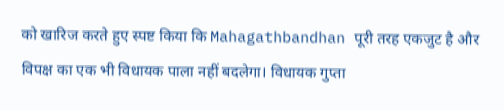को खारिज करते हुए स्पष्ट किया कि Mahagathbandhan पूरी तरह एकजुट है और विपक्ष का एक भी विधायक पाला नहीं बदलेगा। विधायक गुप्ता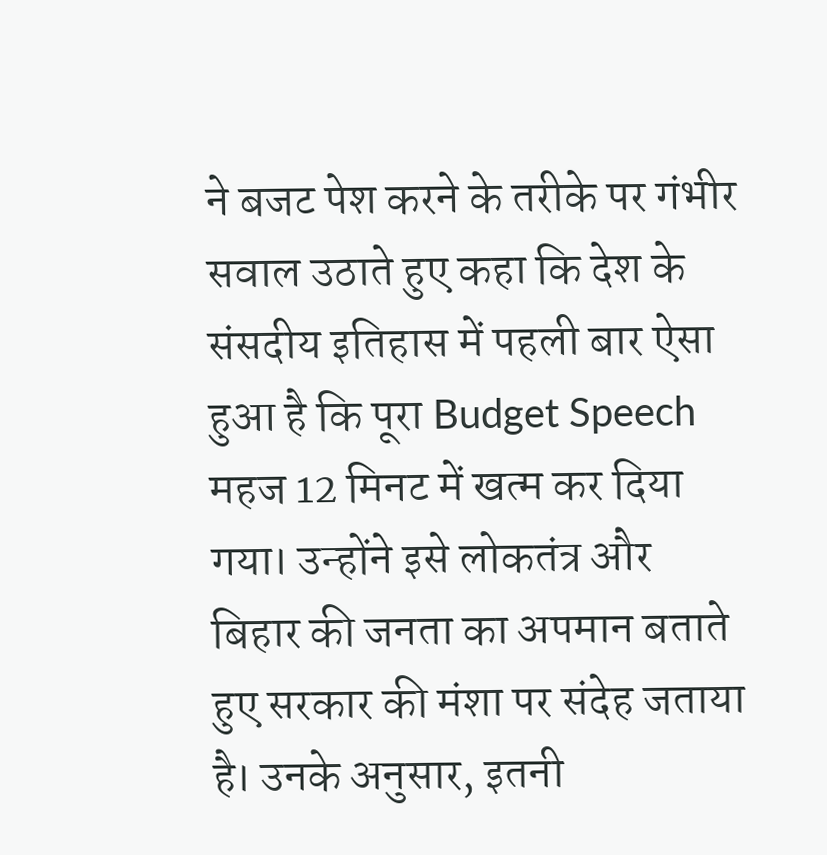ने बजट पेश करने के तरीके पर गंभीर सवाल उठाते हुए कहा कि देश के संसदीय इतिहास में पहली बार ऐसा हुआ है कि पूरा Budget Speech महज 12 मिनट में खत्म कर दिया गया। उन्होंने इसे लोकतंत्र और बिहार की जनता का अपमान बताते हुए सरकार की मंशा पर संदेह जताया है। उनके अनुसार, इतनी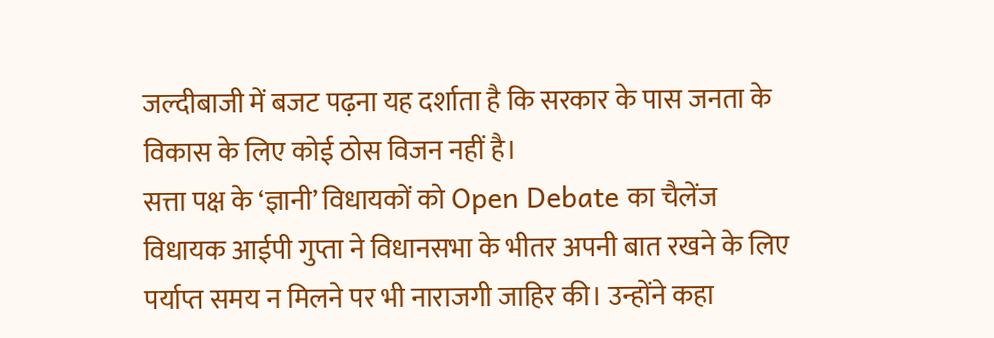जल्दीबाजी में बजट पढ़ना यह दर्शाता है कि सरकार के पास जनता के विकास के लिए कोई ठोस विजन नहीं है।
सत्ता पक्ष के ‘ज्ञानी’ विधायकों को Open Debate का चैलेंज
विधायक आईपी गुप्ता ने विधानसभा के भीतर अपनी बात रखने के लिए पर्याप्त समय न मिलने पर भी नाराजगी जाहिर की। उन्होंने कहा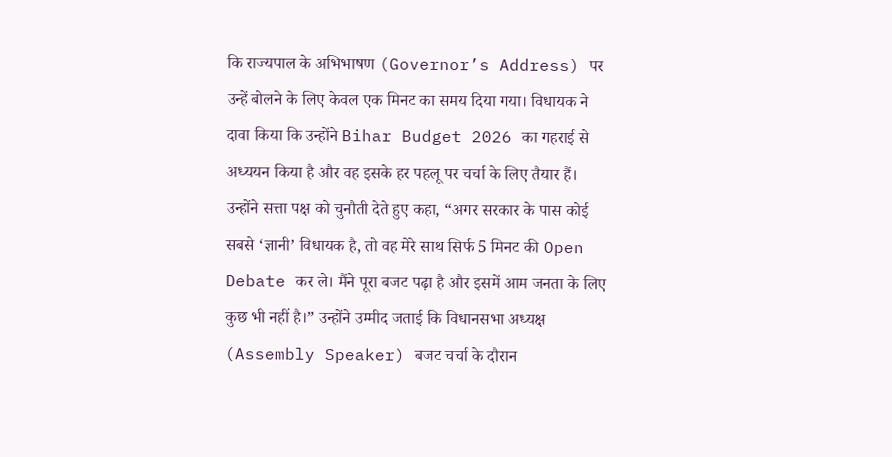कि राज्यपाल के अभिभाषण (Governor’s Address) पर उन्हें बोलने के लिए केवल एक मिनट का समय दिया गया। विधायक ने दावा किया कि उन्होंने Bihar Budget 2026 का गहराई से अध्ययन किया है और वह इसके हर पहलू पर चर्चा के लिए तैयार हैं। उन्होंने सत्ता पक्ष को चुनौती देते हुए कहा, “अगर सरकार के पास कोई सबसे ‘ज्ञानी’ विधायक है, तो वह मेरे साथ सिर्फ 5 मिनट की Open Debate कर ले। मैंने पूरा बजट पढ़ा है और इसमें आम जनता के लिए कुछ भी नहीं है।” उन्होंने उम्मीद जताई कि विधानसभा अध्यक्ष (Assembly Speaker) बजट चर्चा के दौरान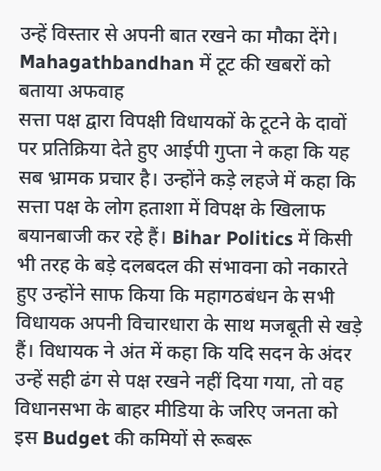उन्हें विस्तार से अपनी बात रखने का मौका देंगे।
Mahagathbandhan में टूट की खबरों को बताया अफवाह
सत्ता पक्ष द्वारा विपक्षी विधायकों के टूटने के दावों पर प्रतिक्रिया देते हुए आईपी गुप्ता ने कहा कि यह सब भ्रामक प्रचार है। उन्होंने कड़े लहजे में कहा कि सत्ता पक्ष के लोग हताशा में विपक्ष के खिलाफ बयानबाजी कर रहे हैं। Bihar Politics में किसी भी तरह के बड़े दलबदल की संभावना को नकारते हुए उन्होंने साफ किया कि महागठबंधन के सभी विधायक अपनी विचारधारा के साथ मजबूती से खड़े हैं। विधायक ने अंत में कहा कि यदि सदन के अंदर उन्हें सही ढंग से पक्ष रखने नहीं दिया गया, तो वह विधानसभा के बाहर मीडिया के जरिए जनता को इस Budget की कमियों से रूबरू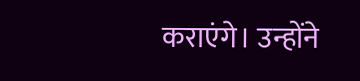कराएंगे। उन्होंने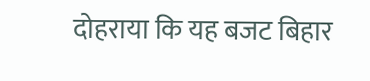दोहराया कि यह बजट बिहार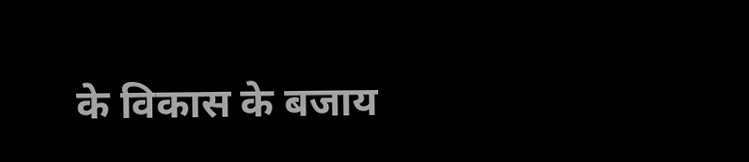के विकास के बजाय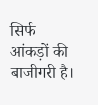सिर्फ आंकड़ों की बाजीगरी है।